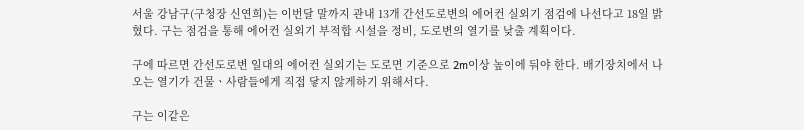서울 강남구(구청장 신연희)는 이번달 말까지 관내 13개 간선도로변의 에어컨 실외기 점검에 나선다고 18일 밝혔다. 구는 점검을 통해 에어컨 실외기 부적합 시설을 정비, 도로변의 열기를 낮출 계획이다.

구에 따르면 간선도로변 일대의 에어컨 실외기는 도로면 기준으로 2m이상 높이에 둬야 한다. 배기장치에서 나오는 열기가 건물ㆍ사람들에게 직접 닿지 않게하기 위해서다.

구는 이같은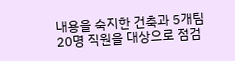내용을 숙지한 건축과 5개팀 20명 직원을 대상으로 점검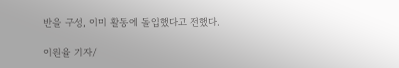반을 구성, 이미 활동에 돌입했다고 전했다.

이원율 기자/